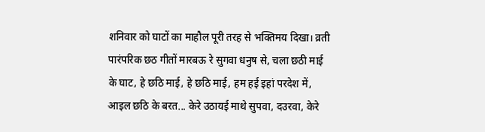शनिवार को घाटों का माहौल पूरी तरह से भक्तिमय दिखा। व्रती पारंपरिक छठ गीतों मारबऊ रे सुगवा धनुष से, चला छठी माई के घाट, हे छठि माई, हे छठि माई, हम हई इहां परदेश में, आइल छठि के बरत... केरे उठायई माथे सुपवा, दउरवा, केरे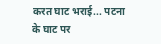करत घाट भराई... पटना के घाट पर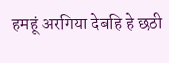हमहूं अरगिया देबहि हे छठी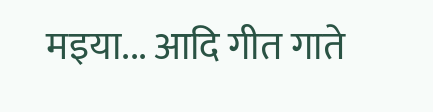मइया... आदि गीत गाते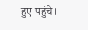हुए पहुंचे।